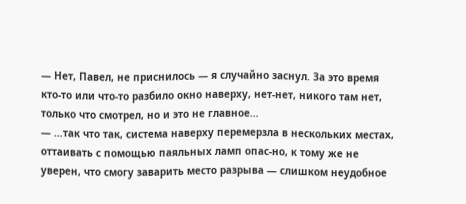— Нет, Павел, не приснилось — я случайно заснул. За это время кто-то или что-то разбило окно наверху, нет-нет, никого там нет, только что смотрел, но и это не главное…
— …так что так, система наверху перемерзла в нескольких местах, оттаивать с помощью паяльных ламп опас-но, к тому же не уверен, что смогу заварить место разрыва — слишком неудобное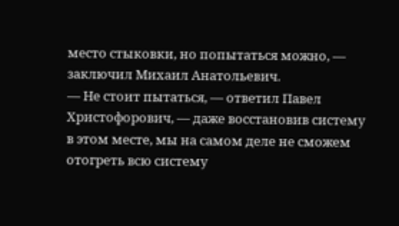место стыковки, но попытаться можно, — заключил Михаил Анатольевич.
— Не стоит пытаться, — ответил Павел Христофорович, — даже восстановив систему в этом месте, мы на самом деле не сможем отогреть всю систему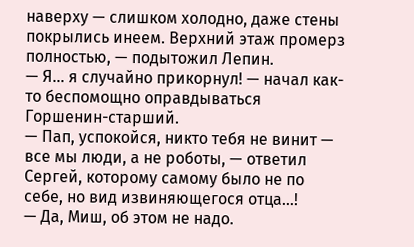наверху — слишком холодно, даже стены покрылись инеем. Верхний этаж промерз полностью, — подытожил Лепин.
— Я… я случайно прикорнул! — начал как-то беспомощно оправдываться Горшенин-старший.
— Пап, успокойся, никто тебя не винит — все мы люди, а не роботы, — ответил Сергей, которому самому было не по себе, но вид извиняющегося отца…!
— Да, Миш, об этом не надо.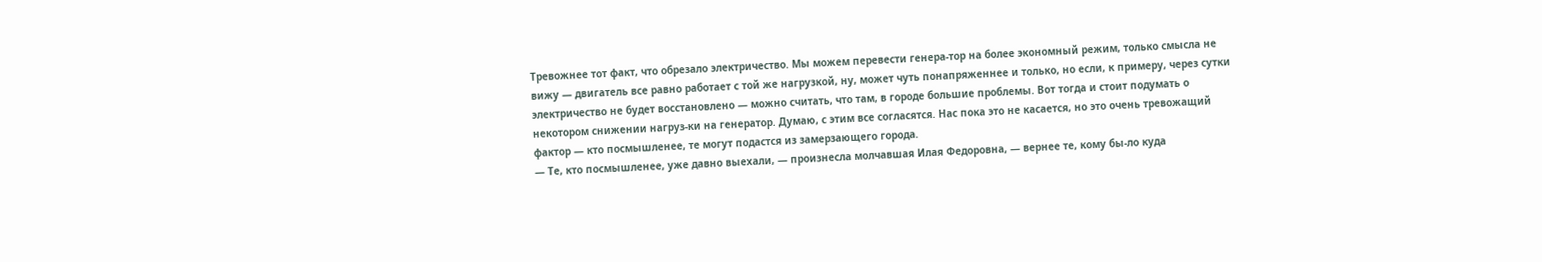Тревожнее тот факт, что обрезало электричество. Мы можем перевести генера-тор на более экономный режим, только смысла не вижу — двигатель все равно работает с той же нагрузкой, ну, может чуть понапряженнее и только, но если, к примеру, через сутки электричество не будет восстановлено — можно считать, что там, в городе большие проблемы. Вот тогда и стоит подумать о некотором снижении нагруз-ки на генератор. Думаю, с этим все согласятся. Нас пока это не касается, но это очень тревожащий фактор — кто посмышленее, те могут подастся из замерзающего города.
— Те, кто посмышленее, уже давно выехали, — произнесла молчавшая Илая Федоровна, — вернее те, кому бы-ло куда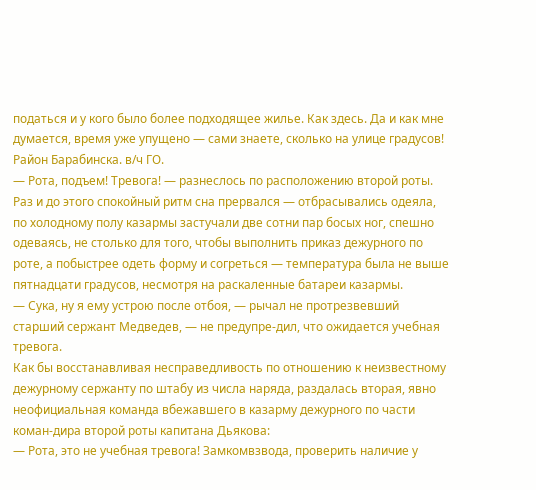податься и у кого было более подходящее жилье. Как здесь. Да и как мне думается, время уже упущено — сами знаете, сколько на улице градусов!
Район Барабинска. в/ч ГО.
— Рота, подъем! Тревога! — разнеслось по расположению второй роты.
Раз и до этого спокойный ритм сна прервался — отбрасывались одеяла, по холодному полу казармы застучали две сотни пар босых ног, спешно одеваясь, не столько для того, чтобы выполнить приказ дежурного по роте, а побыстрее одеть форму и согреться — температура была не выше пятнадцати градусов, несмотря на раскаленные батареи казармы.
— Сука, ну я ему устрою после отбоя, — рычал не протрезвевший старший сержант Медведев, — не предупре-дил, что ожидается учебная тревога.
Как бы восстанавливая несправедливость по отношению к неизвестному дежурному сержанту по штабу из числа наряда, раздалась вторая, явно неофициальная команда вбежавшего в казарму дежурного по части коман-дира второй роты капитана Дьякова:
— Рота, это не учебная тревога! Замкомвзвода, проверить наличие у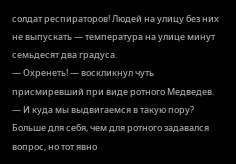солдат респираторов! Людей на улицу без них не выпускать — температура на улице минут семьдесят два градуса.
— Охренеть! — воскликнул чуть присмиревший при виде ротного Медведев. — И куда мы выдвигаемся в такую пору?
Больше для себя, чем для ротного задавался вопрос, но тот явно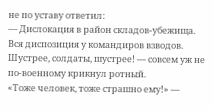не по уставу ответил:
— Дислокация в район складов-убежища. Вся диспозиция у командиров взводов. Шустрее, солдаты, шустрее! — совсем уж не по-военному крикнул ротный.
«Тоже человек, тоже страшно ему!» —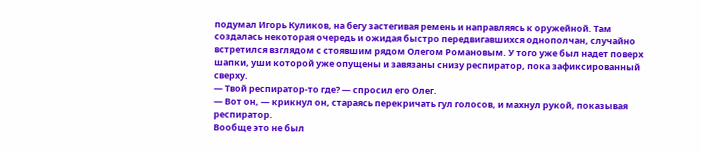подумал Игорь Куликов, на бегу застегивая ремень и направляясь к оружейной. Там создалась некоторая очередь и ожидая быстро передвигавшихся однополчан, случайно встретился взглядом с стоявшим рядом Олегом Романовым. У того уже был надет поверх шапки, уши которой уже опущены и завязаны снизу респиратор, пока зафиксированный сверху.
— Твой респиратор-то где? — спросил его Олег.
— Вот он, — крикнул он, стараясь перекричать гул голосов, и махнул рукой, показывая респиратор.
Вообще это не был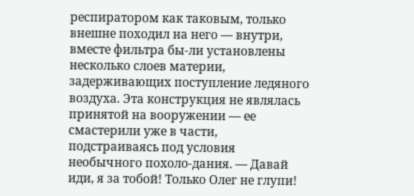респиратором как таковым, только внешне походил на него — внутри, вместе фильтра бы-ли установлены несколько слоев материи, задерживающих поступление ледяного воздуха. Эта конструкция не являлась принятой на вооружении — ее смастерили уже в части, подстраиваясь под условия необычного похоло-дания. — Давай иди, я за тобой! Только Олег не глупи!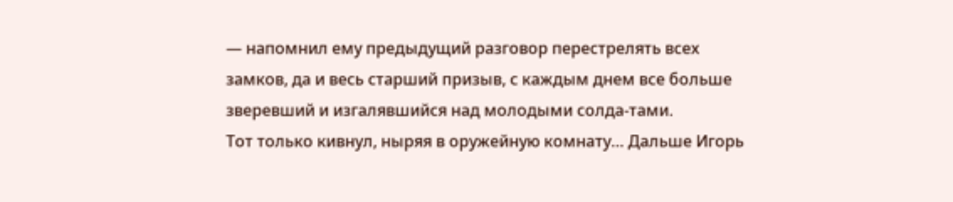— напомнил ему предыдущий разговор перестрелять всех замков, да и весь старший призыв, с каждым днем все больше зверевший и изгалявшийся над молодыми солда-тами.
Тот только кивнул, ныряя в оружейную комнату… Дальше Игорь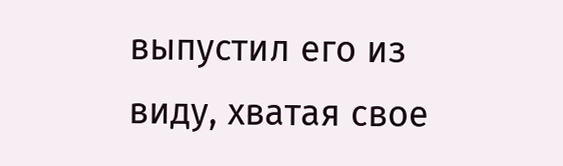выпустил его из виду, хватая свое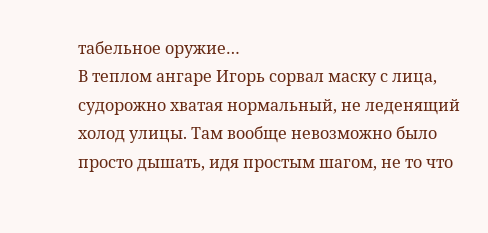табельное оружие…
В теплом ангаре Игорь сорвал маску с лица, судорожно хватая нормальный, не леденящий холод улицы. Там вообще невозможно было просто дышать, идя простым шагом, не то что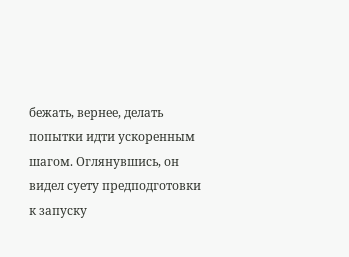бежать, вернее, делать попытки идти ускоренным шагом. Оглянувшись, он видел суету предподготовки к запуску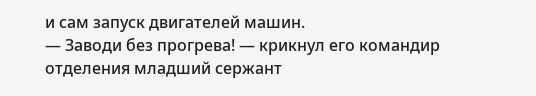и сам запуск двигателей машин.
— Заводи без прогрева! — крикнул его командир отделения младший сержант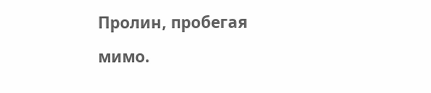Пролин, пробегая мимо.